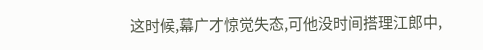这时候,幕广才惊觉失态,可他没时间搭理江郎中,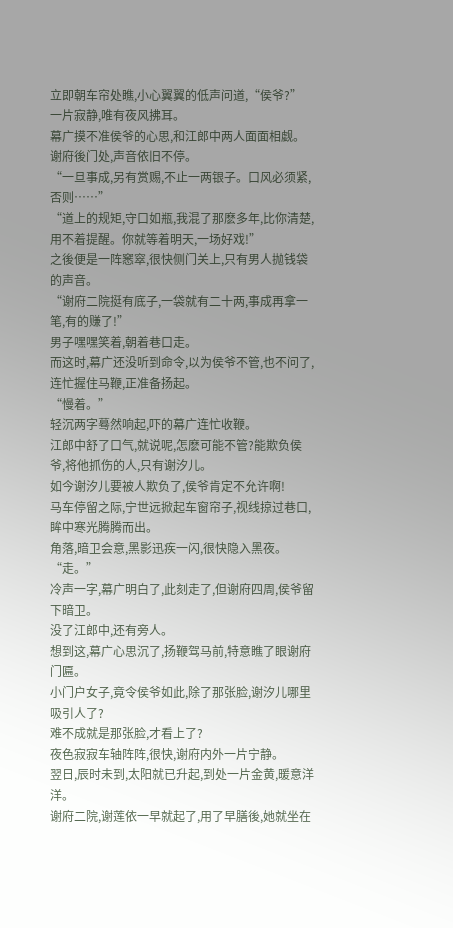立即朝车帘处瞧,小心翼翼的低声问道,“侯爷?”
一片寂静,唯有夜风拂耳。
幕广摸不准侯爷的心思,和江郎中两人面面相觑。
谢府後门处,声音依旧不停。
“一旦事成,另有赏赐,不止一两银子。口风必须紧,否则……”
“道上的规矩,守口如瓶,我混了那麽多年,比你清楚,用不着提醒。你就等着明天,一场好戏!”
之後便是一阵窸窣,很快侧门关上,只有男人抛钱袋的声音。
“谢府二院挺有底子,一袋就有二十两,事成再拿一笔,有的赚了!”
男子嘿嘿笑着,朝着巷口走。
而这时,幕广还没听到命令,以为侯爷不管,也不问了,连忙握住马鞭,正准备扬起。
“慢着。”
轻沉两字蓦然响起,吓的幕广连忙收鞭。
江郎中舒了口气,就说呢,怎麽可能不管?能欺负侯爷,将他抓伤的人,只有谢汐儿。
如今谢汐儿要被人欺负了,侯爷肯定不允许啊!
马车停留之际,宁世远掀起车窗帘子,视线掠过巷口,眸中寒光腾腾而出。
角落,暗卫会意,黑影迅疾一闪,很快隐入黑夜。
“走。”
冷声一字,幕广明白了,此刻走了,但谢府四周,侯爷留下暗卫。
没了江郎中,还有旁人。
想到这,幕广心思沉了,扬鞭驾马前,特意瞧了眼谢府门匾。
小门户女子,竟令侯爷如此,除了那张脸,谢汐儿哪里吸引人了?
难不成就是那张脸,才看上了?
夜色寂寂车轴阵阵,很快,谢府内外一片宁静。
翌日,辰时未到,太阳就已升起,到处一片金黄,暖意洋洋。
谢府二院,谢莲依一早就起了,用了早膳後,她就坐在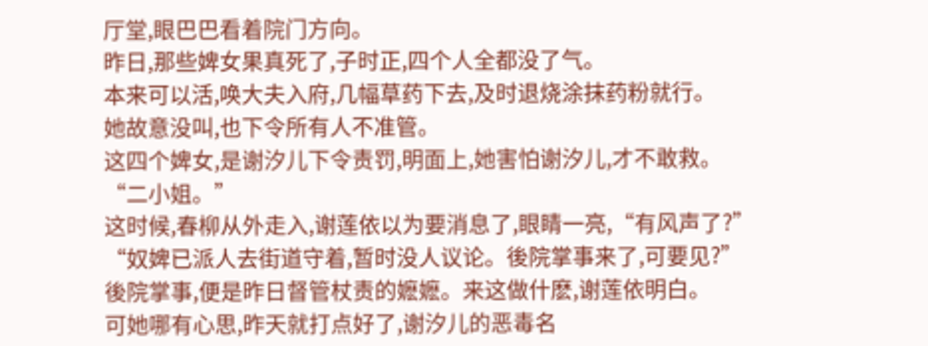厅堂,眼巴巴看着院门方向。
昨日,那些婢女果真死了,子时正,四个人全都没了气。
本来可以活,唤大夫入府,几幅草药下去,及时退烧涂抹药粉就行。
她故意没叫,也下令所有人不准管。
这四个婢女,是谢汐儿下令责罚,明面上,她害怕谢汐儿,才不敢救。
“二小姐。”
这时候,春柳从外走入,谢莲依以为要消息了,眼睛一亮,“有风声了?”
“奴婢已派人去街道守着,暂时没人议论。後院掌事来了,可要见?”
後院掌事,便是昨日督管杖责的嬷嬷。来这做什麽,谢莲依明白。
可她哪有心思,昨天就打点好了,谢汐儿的恶毒名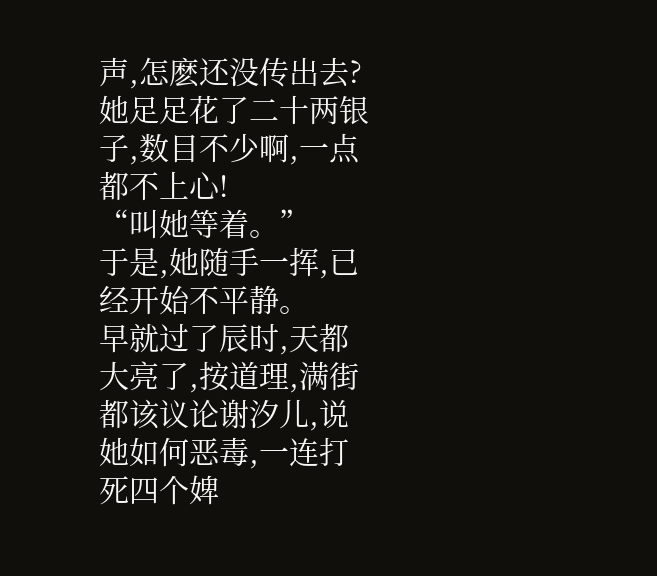声,怎麽还没传出去?
她足足花了二十两银子,数目不少啊,一点都不上心!
“叫她等着。”
于是,她随手一挥,已经开始不平静。
早就过了辰时,天都大亮了,按道理,满街都该议论谢汐儿,说她如何恶毒,一连打死四个婢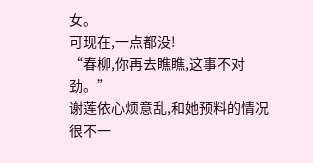女。
可现在,一点都没!
“春柳,你再去瞧瞧,这事不对劲。”
谢莲依心烦意乱,和她预料的情况很不一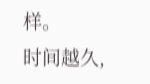样。
时间越久,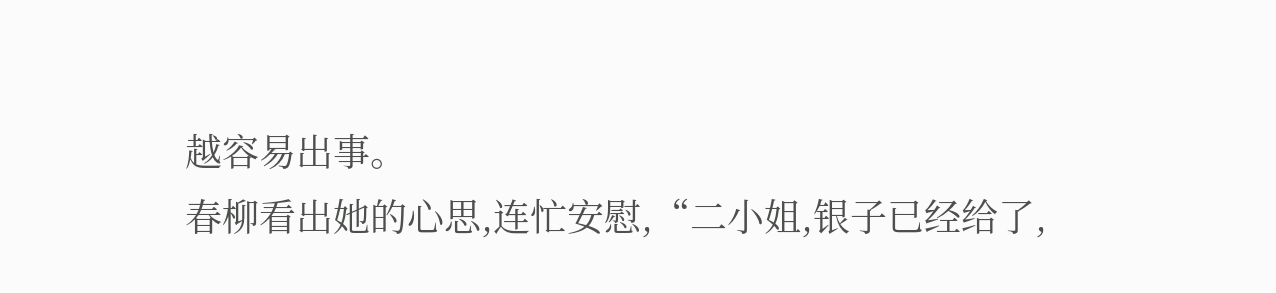越容易出事。
春柳看出她的心思,连忙安慰,“二小姐,银子已经给了,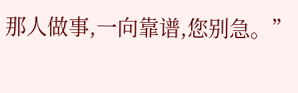那人做事,一向靠谱,您别急。”